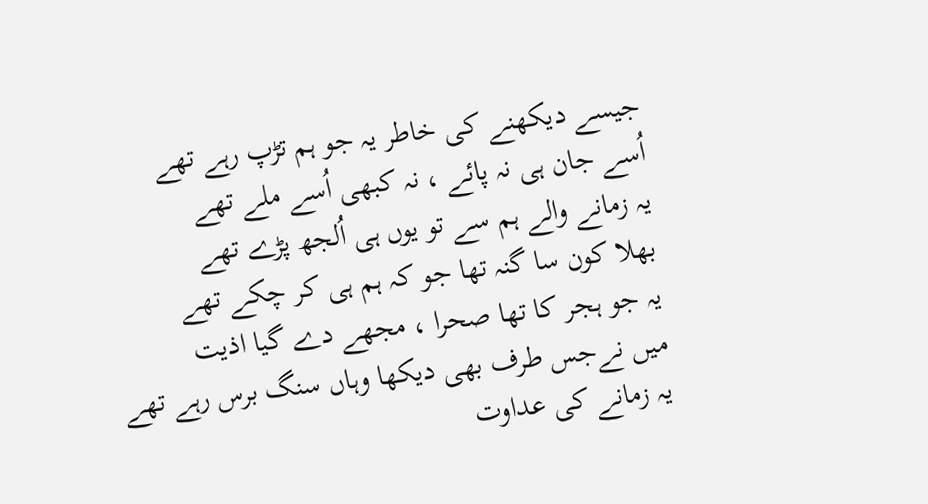جیسے دیکھنے کی خاطر یہ جو ہم تڑپ رہے تھے
اُسے جان ہی نہ پائے ، نہ کبھی اُسے ملے تھے
یہ زمانے والے ہم سے تو یوں ہی اُلجھ پڑے تھے
بھلا کون سا گنہ تھا جو کہ ہم ہی کر چکے تھے
یہ جو ہجر کا تھا صحرا ، مجھے دے گیا اذیت
میں نےجس طرف بھی دیکھا وہاں سنگ برس رہے تھے
یہ زمانے کی عداوت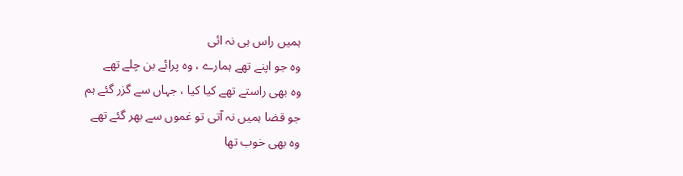ہمیں راس ہی نہ ائی
وہ جو اپنے تھے ہمارے ، وہ پرائے بن چلے تھے
وہ بھی راستے تھے کیا کیا ، جہاں سے گزر گئے ہم
جو قضا ہمیں نہ آتی تو غموں سے بھر گئے تھے
وہ بھی خوب تھا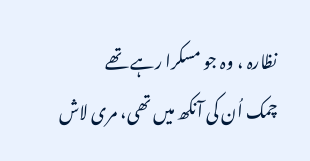نظارہ ، وہ جو مسکرا رہے تھے
چمک اُن کی آنکھ میں تھی، مری لاش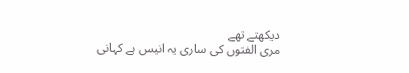دیکھتے تھے
مری الفتوں کی ساری یہ انیس ہے کہانی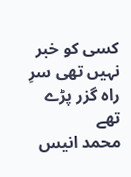کسی کو خبر نہیں تھی سرِ راہ گزر پڑے تھے
محمد انیس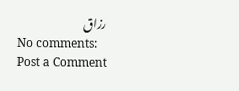رزاق
No comments:
Post a Comment